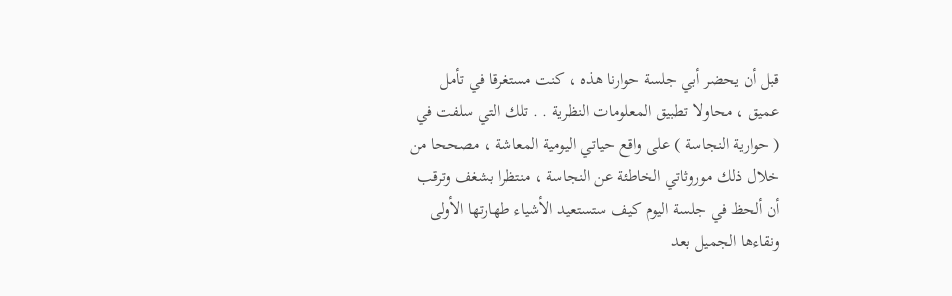قبل أن يحضر أبي جلسة حوارنا هذه ، كنت مستغرقا في تأمل
عميق ، محاولا تطبيق المعلومات النظرية . . تلك التي سلفت في
( حوارية النجاسة ) على واقع حياتي اليومية المعاشة ، مصححا من
خلال ذلك موروثاتي الخاطئة عن النجاسة ، منتظرا بشغف وترقب
أن ألحظ في جلسة اليوم كيف ستستعيد الأشياء طهارتها الأولى
ونقاءها الجميل بعد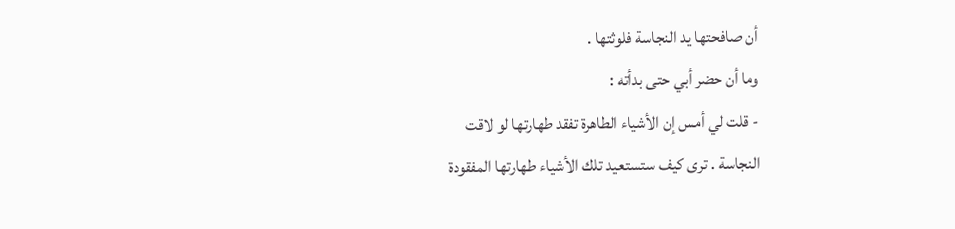أن صافحتها يد النجاسة فلوثتها .
وما أن حضر أبي حتى بدأته :
- قلت لي أمس إن الأشياء الطاهرة تفقد طهارتها لو لاقت
النجاسة . ترى كيف ستستعيد تلك الأشياء طهارتها المفقودة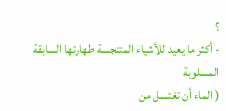؟
- أكثر ما يعيد للأشياء المتنجسة طهارتها السابقة المسلوبة
( الماء أن تغتسل من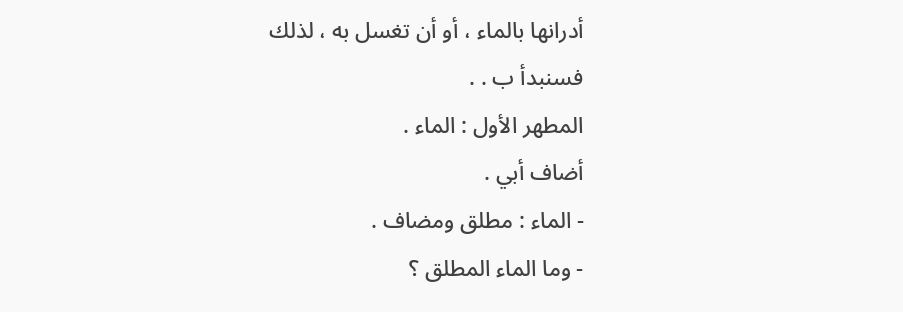أدرانها بالماء ، أو أن تغسل به ، لذلك
فسنبدأ ب . .
المطهر الأول : الماء .
أضاف أبي .
- الماء : مطلق ومضاف .
- وما الماء المطلق ؟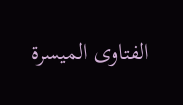الفتاوى الميسرة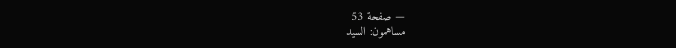— صفحة 53
مساهمون: السيد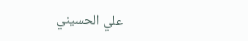علي الحسيني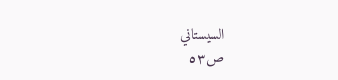السيستاني
ص٥٣